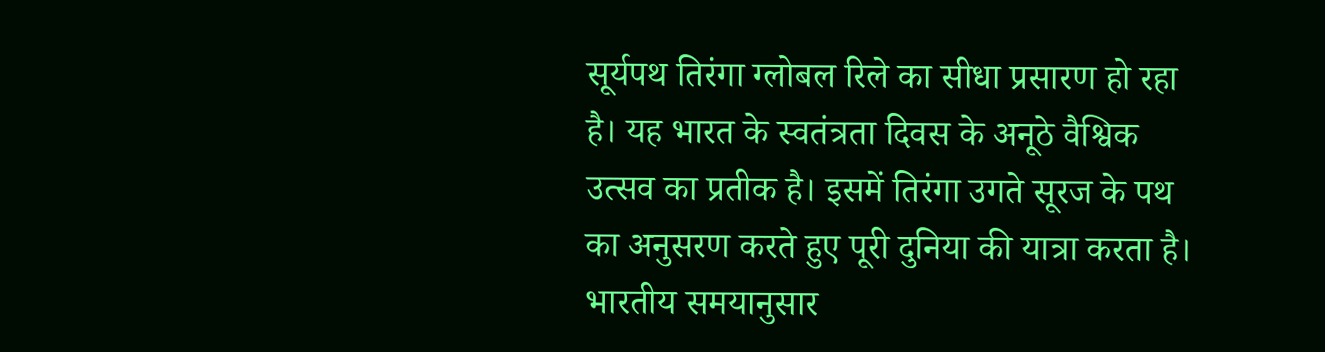सूर्यपथ तिरंगा ग्लोबल रिले का सीधा प्रसारण हो रहा है। यह भारत के स्वतंत्रता दिवस के अनूठे वैश्विक उत्सव का प्रतीक है। इसमें तिरंगा उगते सूरज के पथ का अनुसरण करते हुए पूरी दुनिया की यात्रा करता है।
भारतीय समयानुसार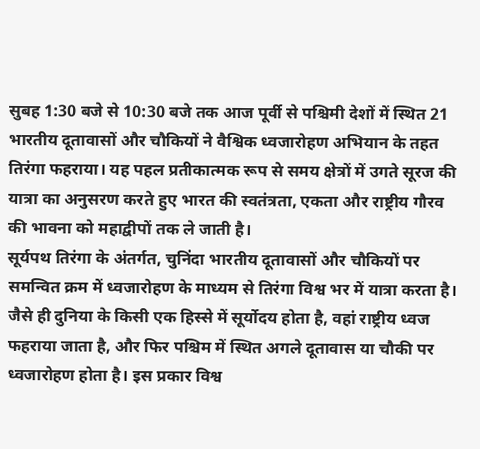सुबह 1:30 बजे से 10:30 बजे तक आज पूर्वी से पश्चिमी देशों में स्थित 21 भारतीय दूतावासों और चौकियों ने वैश्विक ध्वजारोहण अभियान के तहत तिरंगा फहराया। यह पहल प्रतीकात्मक रूप से समय क्षेत्रों में उगते सूरज की यात्रा का अनुसरण करते हुए भारत की स्वतंत्रता, एकता और राष्ट्रीय गौरव की भावना को महाद्वीपों तक ले जाती है।
सूर्यपथ तिरंगा के अंतर्गत, चुनिंदा भारतीय दूतावासों और चौकियों पर समन्वित क्रम में ध्वजारोहण के माध्यम से तिरंगा विश्व भर में यात्रा करता है। जैसे ही दुनिया के किसी एक हिस्से में सूर्योदय होता है, वहां राष्ट्रीय ध्वज फहराया जाता है, और फिर पश्चिम में स्थित अगले दूतावास या चौकी पर ध्वजारोहण होता है। इस प्रकार विश्व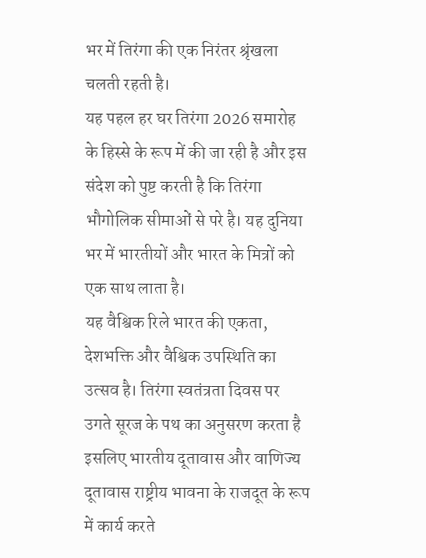भर में तिरंगा की एक निरंतर श्रृंखला चलती रहती है।
यह पहल हर घर तिरंगा 2026 समारोह के हिस्से के रूप में की जा रही है और इस संदेश को पुष्ट करती है कि तिरंगा भौगोलिक सीमाओं से परे है। यह दुनिया भर में भारतीयों और भारत के मित्रों को एक साथ लाता है।
यह वैश्विक रिले भारत की एकता, देशभक्ति और वैश्विक उपस्थिति का उत्सव है। तिरंगा स्वतंत्रता दिवस पर उगते सूरज के पथ का अनुसरण करता है इसलिए भारतीय दूतावास और वाणिज्य दूतावास राष्ट्रीय भावना के राजदूत के रूप में कार्य करते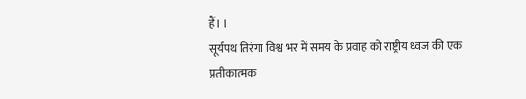हैं। ।
सूर्यपथ तिरंगा विश्व भर में समय के प्रवाह को राष्ट्रीय ध्वज की एक प्रतीकात्मक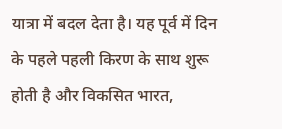यात्रा में बदल देता है। यह पूर्व में दिन के पहले पहली किरण के साथ शुरू होती है और विकसित भारत,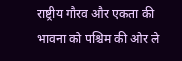राष्ट्रीय गौरव और एकता की भावना को पश्चिम की ओर ले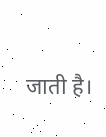जाती है।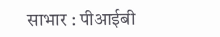साभार : पीआईबी